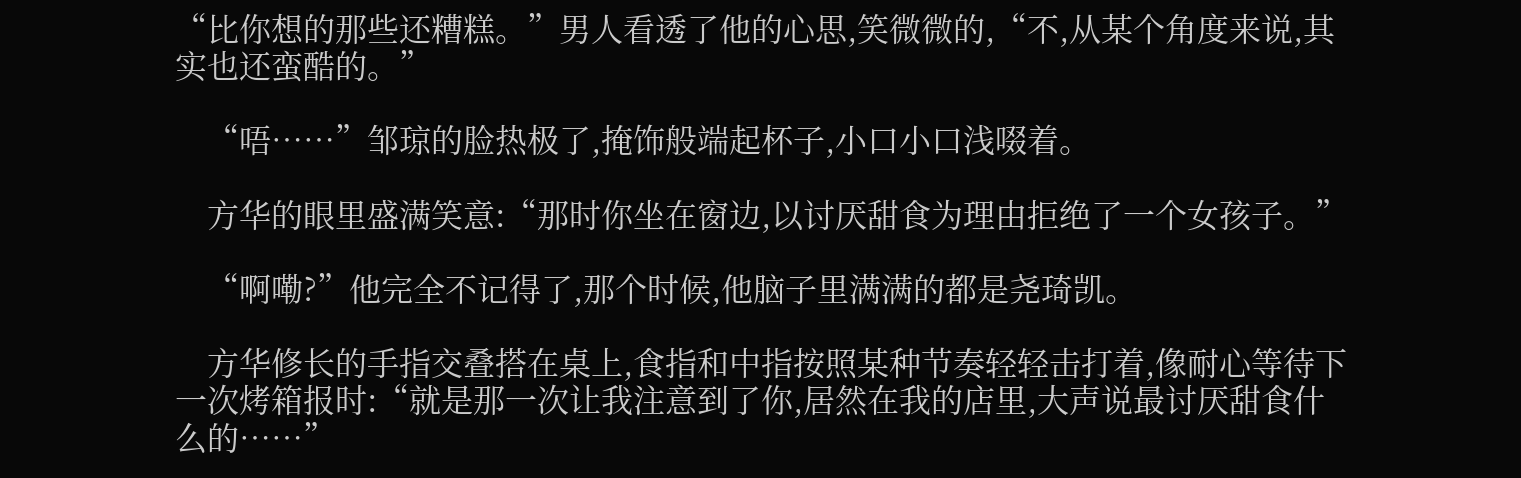“比你想的那些还糟糕。”男人看透了他的心思,笑微微的,“不,从某个角度来说,其实也还蛮酷的。”

    “唔……”邹琼的脸热极了,掩饰般端起杯子,小口小口浅啜着。

    方华的眼里盛满笑意:“那时你坐在窗边,以讨厌甜食为理由拒绝了一个女孩子。”

    “啊嘞?”他完全不记得了,那个时候,他脑子里满满的都是尧琦凯。

    方华修长的手指交叠搭在桌上,食指和中指按照某种节奏轻轻击打着,像耐心等待下一次烤箱报时:“就是那一次让我注意到了你,居然在我的店里,大声说最讨厌甜食什么的……”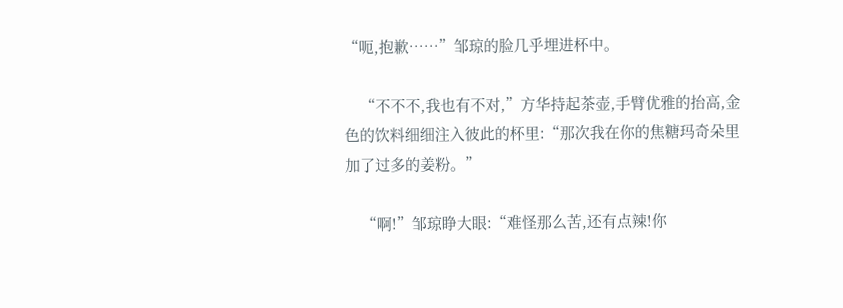“呃,抱歉……”邹琼的脸几乎埋进杯中。

    “不不不,我也有不对,”方华持起茶壶,手臂优雅的抬高,金色的饮料细细注入彼此的杯里:“那次我在你的焦糖玛奇朵里加了过多的姜粉。”

    “啊!”邹琼睁大眼:“难怪那么苦,还有点辣!你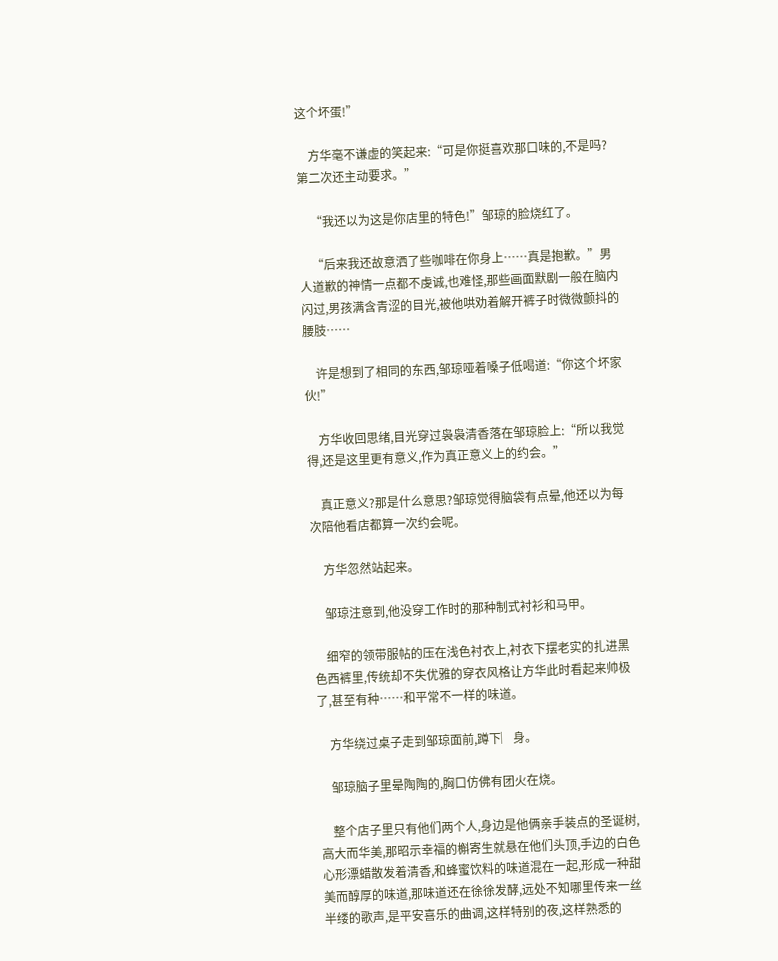这个坏蛋!”

    方华毫不谦虚的笑起来:“可是你挺喜欢那口味的,不是吗?第二次还主动要求。”

    “我还以为这是你店里的特色!”邹琼的脸烧红了。

    “后来我还故意洒了些咖啡在你身上……真是抱歉。”男人道歉的神情一点都不虔诚,也难怪,那些画面默剧一般在脑内闪过,男孩满含青涩的目光,被他哄劝着解开裤子时微微颤抖的腰肢……

    许是想到了相同的东西,邹琼哑着嗓子低喝道:“你这个坏家伙!”

    方华收回思绪,目光穿过袅袅清香落在邹琼脸上:“所以我觉得,还是这里更有意义,作为真正意义上的约会。”

    真正意义?那是什么意思?邹琼觉得脑袋有点晕,他还以为每次陪他看店都算一次约会呢。

    方华忽然站起来。

    邹琼注意到,他没穿工作时的那种制式衬衫和马甲。

    细窄的领带服帖的压在浅色衬衣上,衬衣下摆老实的扎进黑色西裤里,传统却不失优雅的穿衣风格让方华此时看起来帅极了,甚至有种……和平常不一样的味道。

    方华绕过桌子走到邹琼面前,蹲下︳身。

    邹琼脑子里晕陶陶的,胸口仿佛有团火在烧。

    整个店子里只有他们两个人,身边是他俩亲手装点的圣诞树,高大而华美,那昭示幸福的槲寄生就悬在他们头顶,手边的白色心形漂蜡散发着清香,和蜂蜜饮料的味道混在一起,形成一种甜美而醇厚的味道,那味道还在徐徐发酵,远处不知哪里传来一丝半缕的歌声,是平安喜乐的曲调,这样特别的夜,这样熟悉的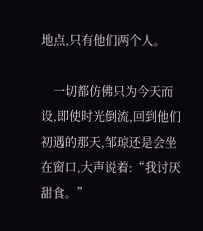地点,只有他们两个人。

    一切都仿佛只为今天而设,即使时光倒流,回到他们初遇的那天,邹琼还是会坐在窗口,大声说着:“我讨厌甜食。”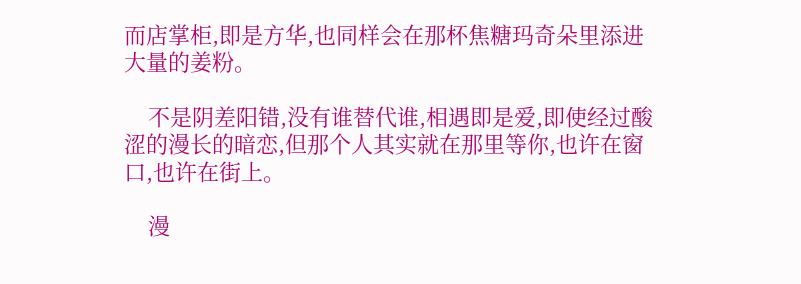而店掌柜,即是方华,也同样会在那杯焦糖玛奇朵里添进大量的姜粉。

    不是阴差阳错,没有谁替代谁,相遇即是爱,即使经过酸涩的漫长的暗恋,但那个人其实就在那里等你,也许在窗口,也许在街上。

    漫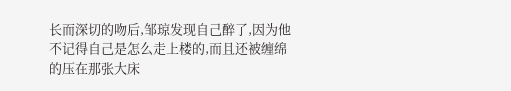长而深切的吻后,邹琼发现自己醉了,因为他不记得自己是怎么走上楼的,而且还被缠绵的压在那张大床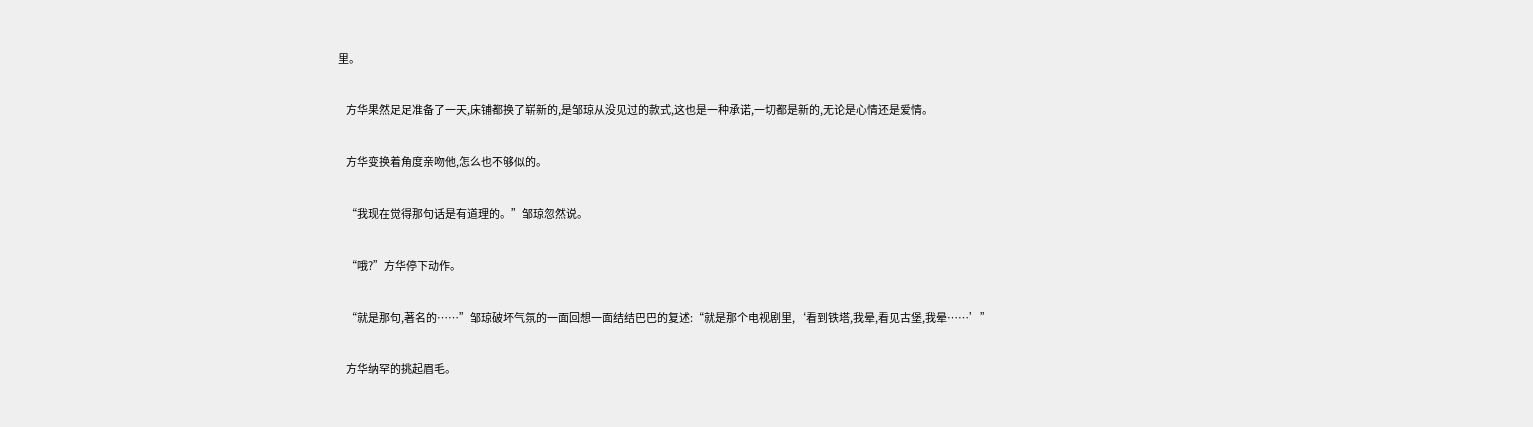里。

    方华果然足足准备了一天,床铺都换了崭新的,是邹琼从没见过的款式,这也是一种承诺,一切都是新的,无论是心情还是爱情。

    方华变换着角度亲吻他,怎么也不够似的。

    “我现在觉得那句话是有道理的。”邹琼忽然说。

    “哦?”方华停下动作。

    “就是那句,著名的……”邹琼破坏气氛的一面回想一面结结巴巴的复述:“就是那个电视剧里,‘看到铁塔,我晕,看见古堡,我晕……’”

    方华纳罕的挑起眉毛。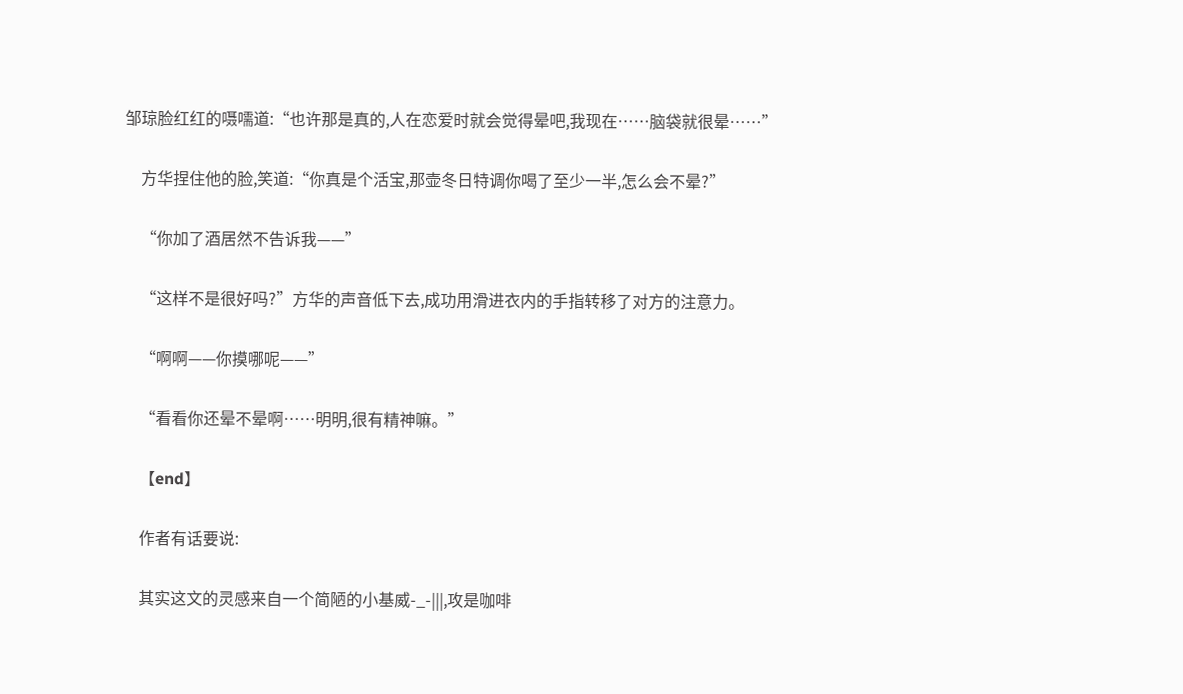邹琼脸红红的嗫嚅道:“也许那是真的,人在恋爱时就会觉得晕吧,我现在……脑袋就很晕……”

    方华捏住他的脸,笑道:“你真是个活宝,那壶冬日特调你喝了至少一半,怎么会不晕?”

    “你加了酒居然不告诉我——”

    “这样不是很好吗?”方华的声音低下去,成功用滑进衣内的手指转移了对方的注意力。

    “啊啊——你摸哪呢——”

    “看看你还晕不晕啊……明明,很有精神嘛。”

    【end】

    作者有话要说:

    其实这文的灵感来自一个简陋的小基威-_-|||,攻是咖啡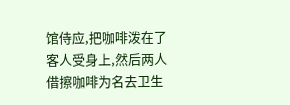馆侍应,把咖啡泼在了客人受身上,然后两人借擦咖啡为名去卫生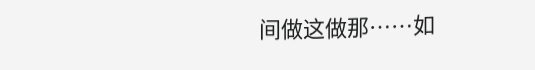间做这做那……如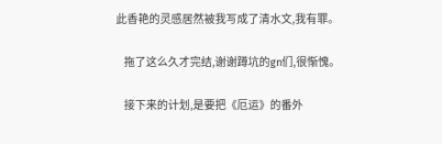此香艳的灵感居然被我写成了清水文,我有罪。

    拖了这么久才完结,谢谢蹲坑的gn们,很惭愧。

    接下来的计划,是要把《厄运》的番外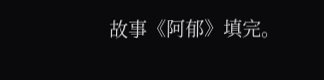故事《阿郁》填完。